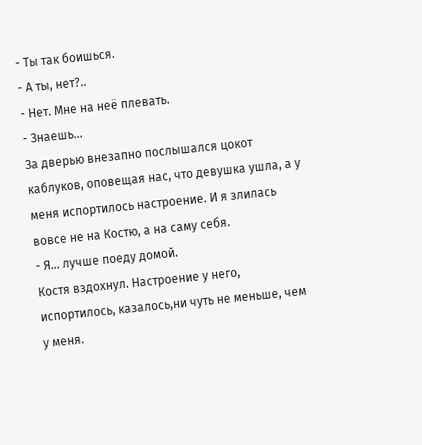- Ты так боишься.
- А ты, нет?..
- Нет. Мне на неё плевать.
- Знаешь…
За дверью внезапно послышался цокот каблуков, оповещая нас, что девушка ушла, а у меня испортилось настроение. И я злилась вовсе не на Костю, а на саму себя.
- Я... лучше поеду домой.
Костя вздохнул. Настроение у него, испортилось, казалось,ни чуть не меньше, чем у меня.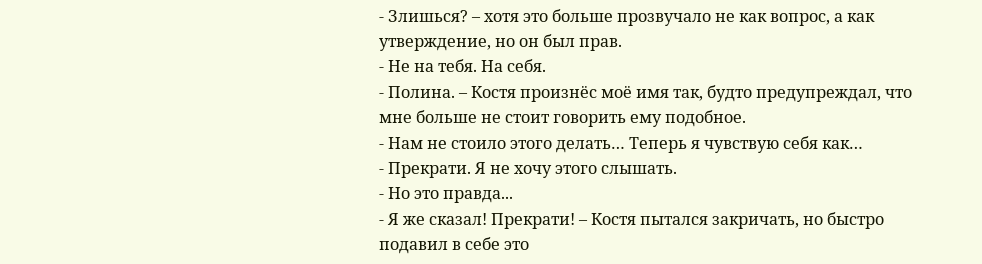- Злишься? – хотя это больше прозвучало не как вопрос, а как утверждение, но он был прав.
- Не на тебя. На себя.
- Полина. – Костя произнёс моё имя так, будто предупреждал, что мне больше не стоит говорить ему подобное.
- Нам не стоило этого делать… Теперь я чувствую себя как…
- Прекрати. Я не хочу этого слышать.
- Но это правда...
- Я же сказал! Прекрати! – Костя пытался закричать, но быстро подавил в себе это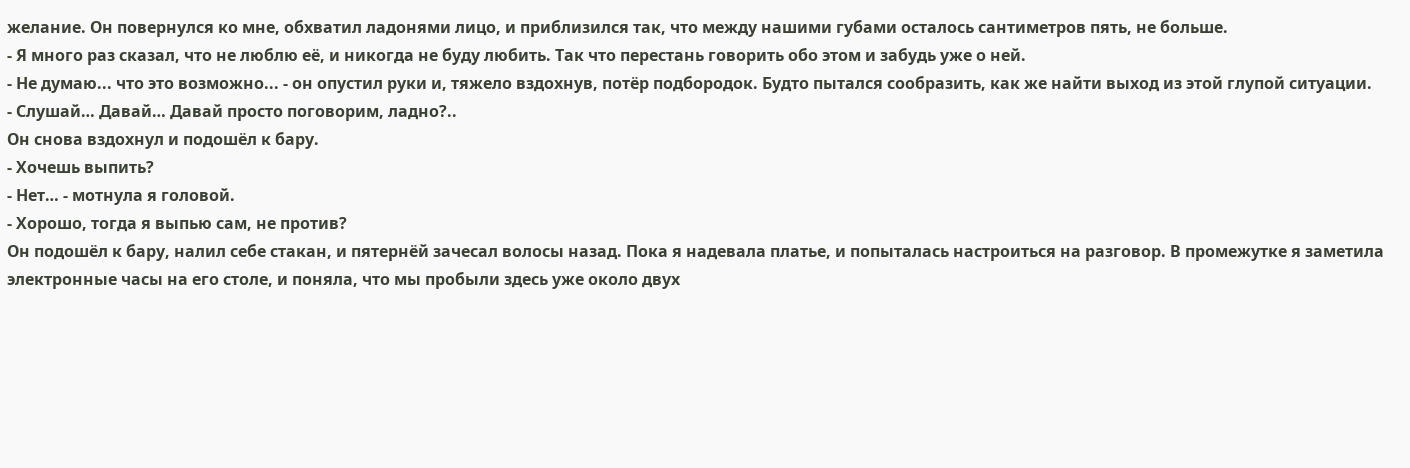желание. Он повернулся ко мне, обхватил ладонями лицо, и приблизился так, что между нашими губами осталось сантиметров пять, не больше.
- Я много раз сказал, что не люблю её, и никогда не буду любить. Так что перестань говорить обо этом и забудь уже о ней.
- Не думаю... что это возможно... - он опустил руки и, тяжело вздохнув, потёр подбородок. Будто пытался сообразить, как же найти выход из этой глупой ситуации.
- Слушай… Давай… Давай просто поговорим, ладно?..
Он снова вздохнул и подошёл к бару.
- Хочешь выпить?
- Нет… - мотнула я головой.
- Хорошо, тогда я выпью сам, не против?
Он подошёл к бару, налил себе стакан, и пятернёй зачесал волосы назад. Пока я надевала платье, и попыталась настроиться на разговор. В промежутке я заметила электронные часы на его столе, и поняла, что мы пробыли здесь уже около двух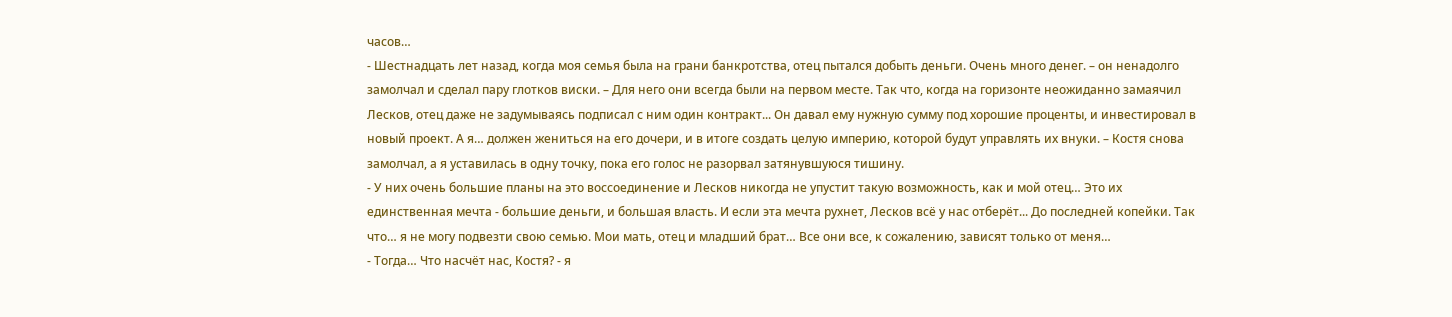часов…
- Шестнадцать лет назад, когда моя семья была на грани банкротства, отец пытался добыть деньги. Очень много денег. – он ненадолго замолчал и сделал пару глотков виски. – Для него они всегда были на первом месте. Так что, когда на горизонте неожиданно замаячил Лесков, отец даже не задумываясь подписал с ним один контракт... Он давал ему нужную сумму под хорошие проценты, и инвестировал в новый проект. А я… должен жениться на его дочери, и в итоге создать целую империю, которой будут управлять их внуки. – Костя снова замолчал, а я уставилась в одну точку, пока его голос не разорвал затянувшуюся тишину.
- У них очень большие планы на это воссоединение и Лесков никогда не упустит такую возможность, как и мой отец… Это их единственная мечта - большие деньги, и большая власть. И если эта мечта рухнет, Лесков всё у нас отберёт... До последней копейки. Так что… я не могу подвезти свою семью. Мои мать, отец и младший брат… Все они все, к сожалению, зависят только от меня…
- Тогда… Что насчёт нас, Костя? - я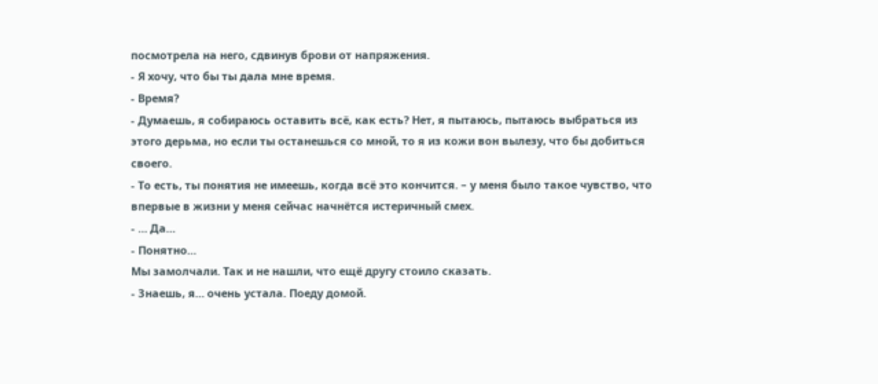посмотрела на него, сдвинув брови от напряжения.
- Я хочу, что бы ты дала мне время.
- Время?
- Думаешь, я собираюсь оставить всё, как есть? Нет, я пытаюсь, пытаюсь выбраться из этого дерьма, но если ты останешься со мной, то я из кожи вон вылезу, что бы добиться своего.
- То есть, ты понятия не имеешь, когда всё это кончится. – у меня было такое чувство, что впервые в жизни у меня сейчас начнётся истеричный смех.
- … Да…
- Понятно…
Мы замолчали. Так и не нашли, что ещё другу стоило сказать.
- Знаешь, я… очень устала. Поеду домой.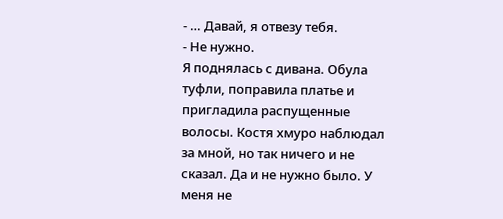- … Давай, я отвезу тебя.
- Не нужно.
Я поднялась с дивана. Обула туфли, поправила платье и пригладила распущенные волосы. Костя хмуро наблюдал за мной, но так ничего и не сказал. Да и не нужно было. У меня не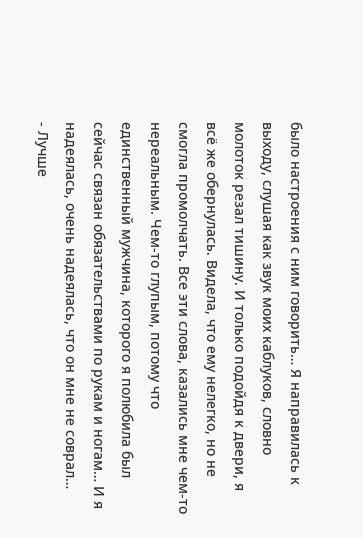было настроения с ним говорить… Я направилась к выходу, слушая как звук моих каблуков, словно молоток резал тишину. И только подойдя к двери, я всё же обернулась. Видела, что ему нелегко, но не смогла промолчать. Все эти слова, казались мне чем-то нереальным. Чем-то глупым, потому что единственный мужчина, которого я полюбила был сейчас связан обязательствами по рукам и ногам… И я надеялась, очень надеялась, что он мне не соврал…
- Лучше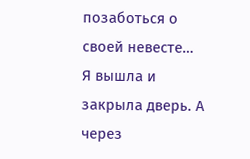позаботься о своей невесте…
Я вышла и закрыла дверь. А через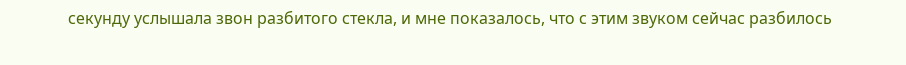секунду услышала звон разбитого стекла, и мне показалось, что с этим звуком сейчас разбилось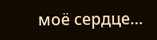моё сердце…